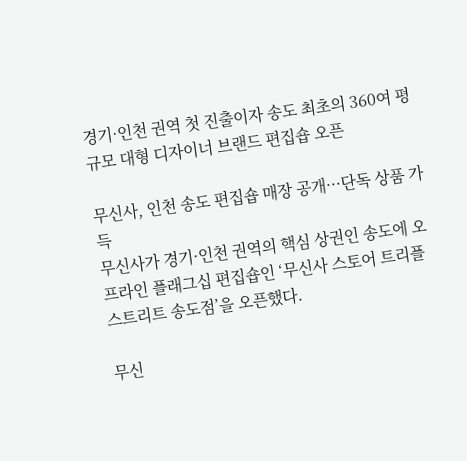경기·인천 권역 첫 진출이자 송도 최초의 360여 평 규모 대형 디자이너 브랜드 편집숍 오픈

무신사, 인천 송도 편집숍 매장 공개···단독 상품 가득
무신사가 경기·인천 권역의 핵심 상권인 송도에 오프라인 플래그십 편집숍인 ‘무신사 스토어 트리플스트리트 송도점’을 오픈했다.

무신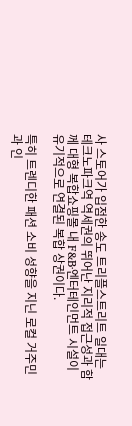사 스토어가 입점한 송도 트리플스트리트 일대는 테크노파크역 역세권의 뛰어난 지리적 접근성과 함께 대형 복합쇼핑몰 내 F&B·엔터테인먼트 시설이 유기적으로 연결된 복합 상권이다.

특히 트렌디한 패션 소비 성향을 지닌 로컬 거주민과 인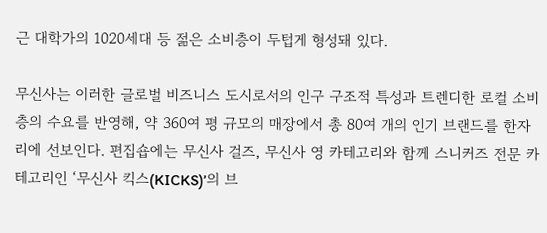근 대학가의 1020세대 등 젊은 소비층이 두텁게 형성돼 있다.

무신사는 이러한 글로벌 비즈니스 도시로서의 인구 구조적 특성과 트렌디한 로컬 소비층의 수요를 반영해, 약 360여 평 규모의 매장에서 총 80여 개의 인기 브랜드를 한자리에 선보인다. 편집숍에는 무신사 걸즈, 무신사 영 카테고리와 함께 스니커즈 전문 카테고리인 ‘무신사 킥스(KICKS)’의 브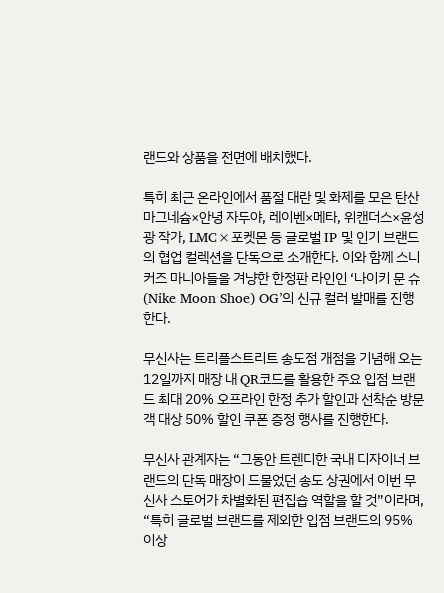랜드와 상품을 전면에 배치했다.

특히 최근 온라인에서 품절 대란 및 화제를 모은 탄산마그네슘×안녕 자두야, 레이벤×메타, 위캔더스×윤성광 작가, LMC×포켓몬 등 글로벌 IP 및 인기 브랜드의 협업 컬렉션을 단독으로 소개한다. 이와 함께 스니커즈 마니아들을 겨냥한 한정판 라인인 ‘나이키 문 슈(Nike Moon Shoe) OG’의 신규 컬러 발매를 진행한다.

무신사는 트리플스트리트 송도점 개점을 기념해 오는 12일까지 매장 내 QR코드를 활용한 주요 입점 브랜드 최대 20% 오프라인 한정 추가 할인과 선착순 방문객 대상 50% 할인 쿠폰 증정 행사를 진행한다.

무신사 관계자는 “그동안 트렌디한 국내 디자이너 브랜드의 단독 매장이 드물었던 송도 상권에서 이번 무신사 스토어가 차별화된 편집숍 역할을 할 것”이라며, “특히 글로벌 브랜드를 제외한 입점 브랜드의 95% 이상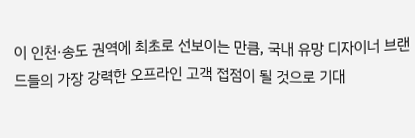이 인천·송도 권역에 최초로 선보이는 만큼, 국내 유망 디자이너 브랜드들의 가장 강력한 오프라인 고객 접점이 될 것으로 기대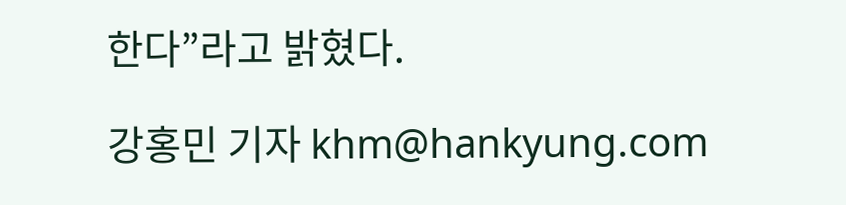한다”라고 밝혔다.

강홍민 기자 khm@hankyung.com